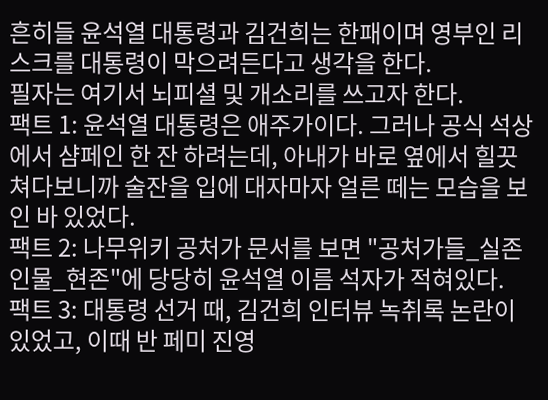흔히들 윤석열 대통령과 김건희는 한패이며 영부인 리스크를 대통령이 막으려든다고 생각을 한다.
필자는 여기서 뇌피셜 및 개소리를 쓰고자 한다.
팩트 1: 윤석열 대통령은 애주가이다. 그러나 공식 석상에서 샴페인 한 잔 하려는데, 아내가 바로 옆에서 힐끗 쳐다보니까 술잔을 입에 대자마자 얼른 떼는 모습을 보인 바 있었다.
팩트 2: 나무위키 공처가 문서를 보면 "공처가들_실존 인물_현존"에 당당히 윤석열 이름 석자가 적혀있다.
팩트 3: 대통령 선거 때, 김건희 인터뷰 녹취록 논란이 있었고, 이때 반 페미 진영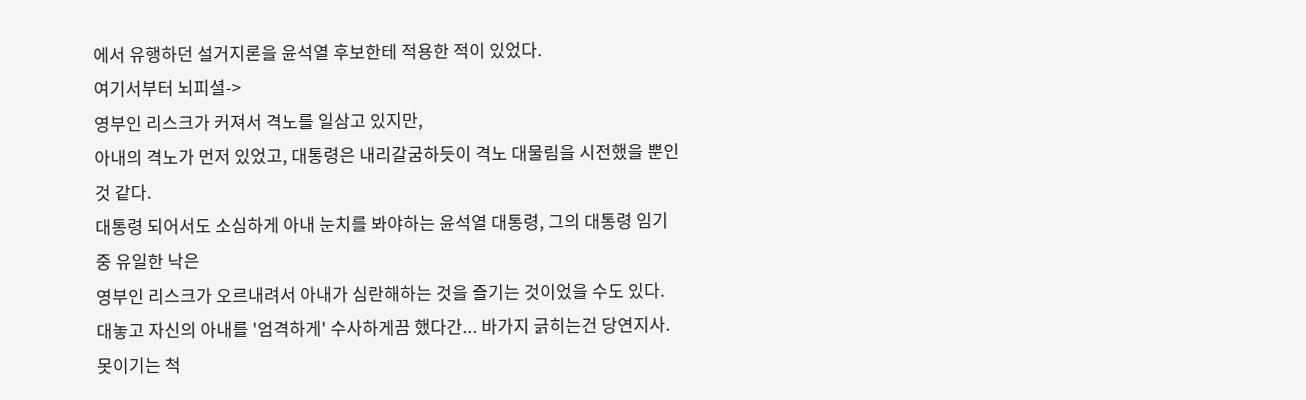에서 유행하던 설거지론을 윤석열 후보한테 적용한 적이 있었다.
여기서부터 뇌피셜->
영부인 리스크가 커져서 격노를 일삼고 있지만,
아내의 격노가 먼저 있었고, 대통령은 내리갈굼하듯이 격노 대물림을 시전했을 뿐인 것 같다.
대통령 되어서도 소심하게 아내 눈치를 봐야하는 윤석열 대통령, 그의 대통령 임기 중 유일한 낙은
영부인 리스크가 오르내려서 아내가 심란해하는 것을 즐기는 것이었을 수도 있다.
대놓고 자신의 아내를 '엄격하게' 수사하게끔 했다간... 바가지 긁히는건 당연지사.
못이기는 척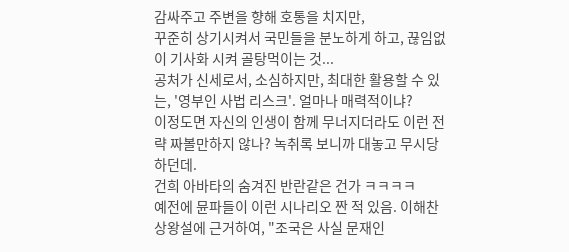감싸주고 주변을 향해 호통을 치지만,
꾸준히 상기시켜서 국민들을 분노하게 하고, 끊임없이 기사화 시켜 골탕먹이는 것...
공처가 신세로서, 소심하지만, 최대한 활용할 수 있는, '영부인 사법 리스크'. 얼마나 매력적이냐?
이정도면 자신의 인생이 함께 무너지더라도 이런 전략 짜볼만하지 않나? 녹취록 보니까 대놓고 무시당하던데.
건희 아바타의 숨겨진 반란같은 건가 ㅋㅋㅋㅋ
예전에 뮨파들이 이런 시나리오 짠 적 있음. 이해찬 상왕설에 근거하여, "조국은 사실 문재인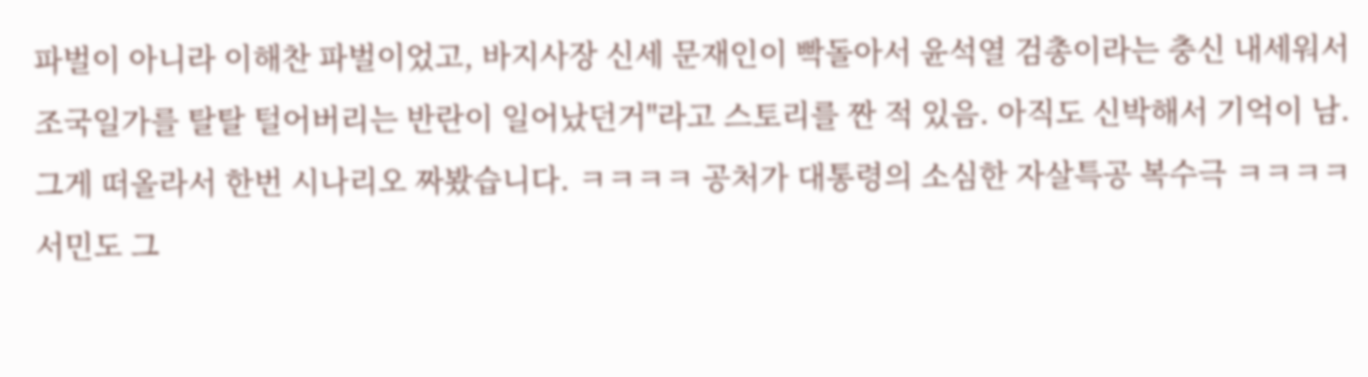파벌이 아니라 이해찬 파벌이었고, 바지사장 신세 문재인이 빡돌아서 윤석열 검총이라는 충신 내세워서 조국일가를 탈탈 털어버리는 반란이 일어났던거"라고 스토리를 짠 적 있음. 아직도 신박해서 기억이 남. 그게 떠올라서 한번 시나리오 짜봤습니다. ㅋㅋㅋㅋ 공처가 대통령의 소심한 자살특공 복수극 ㅋㅋㅋㅋ
서민도 그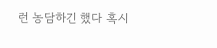런 농담하긴 했다 혹시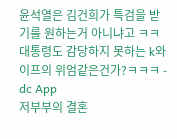윤석열은 김건희가 특검을 받기를 원하는거 아니냐고 ㅋㅋ
대통령도 감당하지 못하는 k와이프의 위엄같은건가?ㅋㅋㅋ - dc App
저부부의 결혼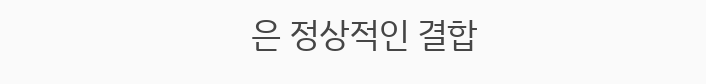은 정상적인 결합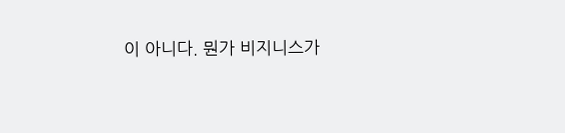이 아니다. 뭔가 비지니스가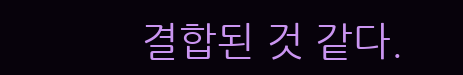결합된 것 같다.